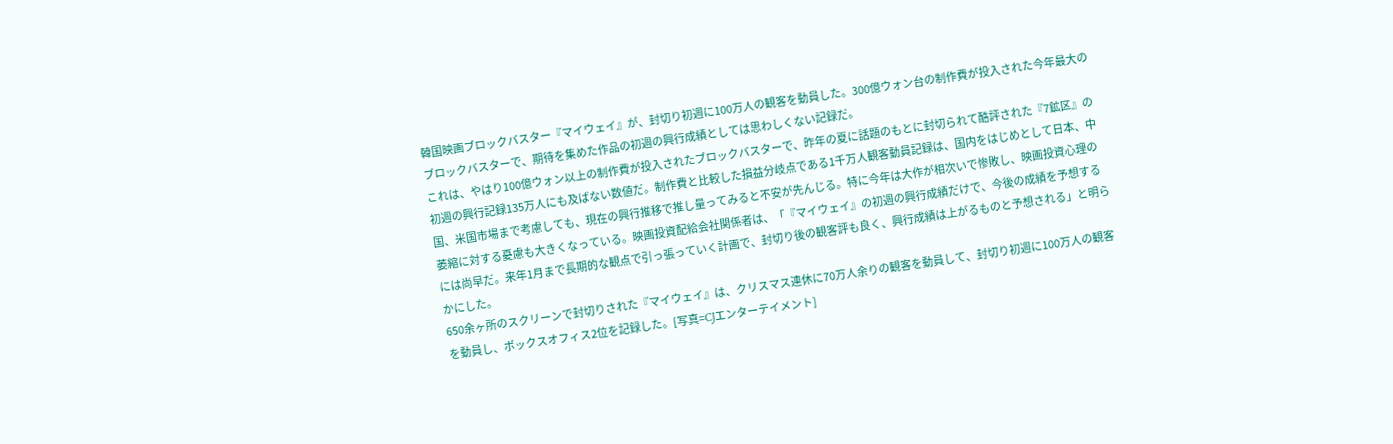韓国映画ブロックバスター『マイウェイ』が、封切り初週に100万人の観客を動員した。300億ウォン台の制作費が投入された今年最大のブロックバスターで、期待を集めた作品の初週の興行成績としては思わしくない記録だ。
これは、やはり100億ウォン以上の制作費が投入されたブロックバスターで、昨年の夏に話題のもとに封切られて酷評された『7鉱区』の初週の興行記録135万人にも及ばない数値だ。制作費と比較した損益分岐点である1千万人観客動員記録は、国内をはじめとして日本、中国、米国市場まで考慮しても、現在の興行推移で推し量ってみると不安が先んじる。特に今年は大作が相次いで惨敗し、映画投資心理の萎縮に対する憂慮も大きくなっている。映画投資配給会社関係者は、「『マイウェイ』の初週の興行成績だけで、今後の成績を予想するには尚早だ。来年1月まで長期的な観点で引っ張っていく計画で、封切り後の観客評も良く、興行成績は上がるものと予想される」と明らかにした。
650余ヶ所のスクリーンで封切りされた『マイウェイ』は、クリスマス連休に70万人余りの観客を動員して、封切り初週に100万人の観客を動員し、ボックスオフィス2位を記録した。[写真=CJエンターテイメント]